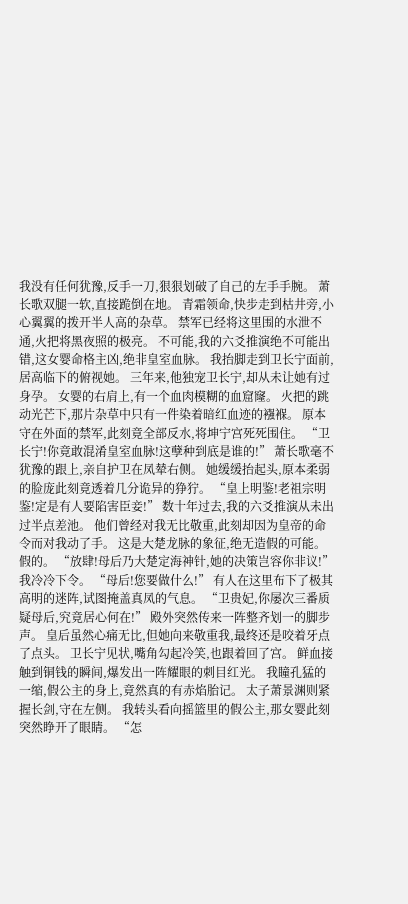我没有任何犹豫,反手一刀,狠狠划破了自己的左手手腕。 萧长歌双腿一软,直接跪倒在地。 青霜领命,快步走到枯井旁,小心翼翼的拨开半人高的杂草。 禁军已经将这里围的水泄不通,火把将黑夜照的极亮。 不可能,我的六爻推演绝不可能出错,这女婴命格主凶,绝非皇室血脉。 我抬脚走到卫长宁面前,居高临下的俯视她。 三年来,他独宠卫长宁,却从未让她有过身孕。 女婴的右肩上,有一个血肉模糊的血窟窿。 火把的跳动光芒下,那片杂草中只有一件染着暗红血迹的襁褓。 原本守在外面的禁军,此刻竟全部反水,将坤宁宫死死围住。 “卫长宁!你竟敢混淆皇室血脉!这孽种到底是谁的!” 萧长歌毫不犹豫的跟上,亲自护卫在凤辇右侧。 她缓缓抬起头,原本柔弱的脸庞此刻竟透着几分诡异的狰狞。 “皇上明鉴!老祖宗明鉴!定是有人要陷害臣妾!” 数十年过去,我的六爻推演从未出过半点差池。 他们曾经对我无比敬重,此刻却因为皇帝的命令而对我动了手。 这是大楚龙脉的象征,绝无造假的可能。 假的。 “放肆!母后乃大楚定海神针,她的决策岂容你非议!” 我冷冷下令。 “母后!您要做什么!” 有人在这里布下了极其高明的迷阵,试图掩盖真凤的气息。 “卫贵妃,你屡次三番质疑母后,究竟居心何在!” 殿外突然传来一阵整齐划一的脚步声。 皇后虽然心痛无比,但她向来敬重我,最终还是咬着牙点了点头。 卫长宁见状,嘴角勾起冷笑,也跟着回了宫。 鲜血接触到铜钱的瞬间,爆发出一阵耀眼的刺目红光。 我瞳孔猛的一缩,假公主的身上,竟然真的有赤焰胎记。 太子萧景渊则紧握长剑,守在左侧。 我转头看向摇篮里的假公主,那女婴此刻突然睁开了眼睛。 “怎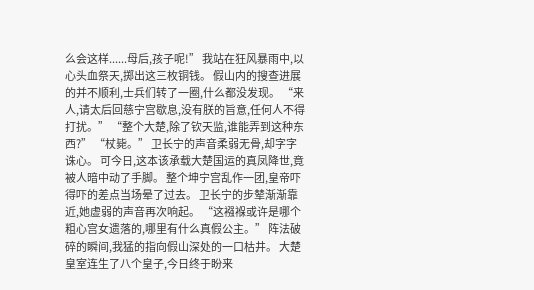么会这样......母后,孩子呢!” 我站在狂风暴雨中,以心头血祭天,掷出这三枚铜钱。 假山内的搜查进展的并不顺利,士兵们转了一圈,什么都没发现。 “来人,请太后回慈宁宫歇息,没有朕的旨意,任何人不得打扰。” “整个大楚,除了钦天监,谁能弄到这种东西?” “杖毙。” 卫长宁的声音柔弱无骨,却字字诛心。 可今日,这本该承载大楚国运的真凤降世,竟被人暗中动了手脚。 整个坤宁宫乱作一团,皇帝吓得吓的差点当场晕了过去。 卫长宁的步辇渐渐靠近,她虚弱的声音再次响起。 “这襁褓或许是哪个粗心宫女遗落的,哪里有什么真假公主。” 阵法破碎的瞬间,我猛的指向假山深处的一口枯井。 大楚皇室连生了八个皇子,今日终于盼来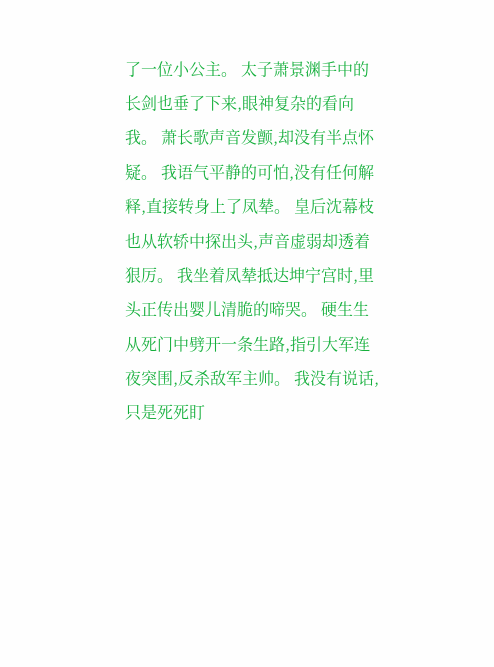了一位小公主。 太子萧景渊手中的长剑也垂了下来,眼神复杂的看向我。 萧长歌声音发颤,却没有半点怀疑。 我语气平静的可怕,没有任何解释,直接转身上了凤辇。 皇后沈幕枝也从软轿中探出头,声音虚弱却透着狠厉。 我坐着凤辇抵达坤宁宫时,里头正传出婴儿清脆的啼哭。 硬生生从死门中劈开一条生路,指引大军连夜突围,反杀敌军主帅。 我没有说话,只是死死盯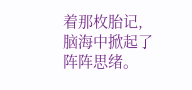着那枚胎记,脑海中掀起了阵阵思绪。